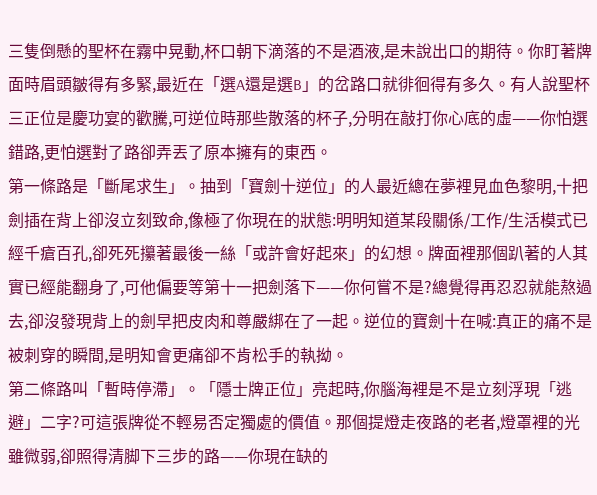三隻倒懸的聖杯在霧中晃動,杯口朝下滴落的不是酒液,是未說出口的期待。你盯著牌面時眉頭皺得有多緊,最近在「選A還是選B」的岔路口就徘徊得有多久。有人說聖杯三正位是慶功宴的歡騰,可逆位時那些散落的杯子,分明在敲打你心底的虛——你怕選錯路,更怕選對了路卻弄丟了原本擁有的東西。
第一條路是「斷尾求生」。抽到「寶劍十逆位」的人最近總在夢裡見血色黎明,十把劍插在背上卻沒立刻致命,像極了你現在的狀態:明明知道某段關係/工作/生活模式已經千瘡百孔,卻死死攥著最後一絲「或許會好起來」的幻想。牌面裡那個趴著的人其實已經能翻身了,可他偏要等第十一把劍落下——你何嘗不是?總覺得再忍忍就能熬過去,卻沒發現背上的劍早把皮肉和尊嚴綁在了一起。逆位的寶劍十在喊:真正的痛不是被刺穿的瞬間,是明知會更痛卻不肯松手的執拗。
第二條路叫「暫時停滯」。「隱士牌正位」亮起時,你腦海裡是不是立刻浮現「逃避」二字?可這張牌從不輕易否定獨處的價值。那個提燈走夜路的老者,燈罩裡的光雖微弱,卻照得清脚下三步的路——你現在缺的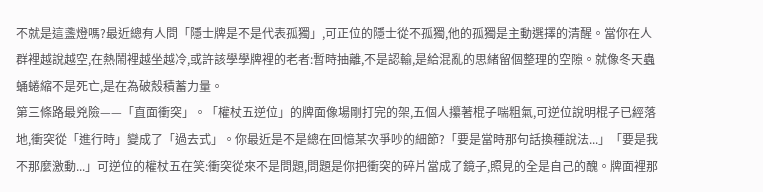不就是這盞燈嗎?最近總有人問「隱士牌是不是代表孤獨」,可正位的隱士從不孤獨,他的孤獨是主動選擇的清醒。當你在人群裡越說越空,在熱鬧裡越坐越冷,或許該學學牌裡的老者:暫時抽離,不是認輸,是給混亂的思緒留個整理的空隙。就像冬天蟲蛹蜷縮不是死亡,是在為破殼積蓄力量。
第三條路最兇險——「直面衝突」。「權杖五逆位」的牌面像場剛打完的架,五個人攥著棍子喘粗氣,可逆位說明棍子已經落地,衝突從「進行時」變成了「過去式」。你最近是不是總在回憶某次爭吵的細節?「要是當時那句話換種說法...」「要是我不那麼激動...」可逆位的權杖五在笑:衝突從來不是問題,問題是你把衝突的碎片當成了鏡子,照見的全是自己的醜。牌面裡那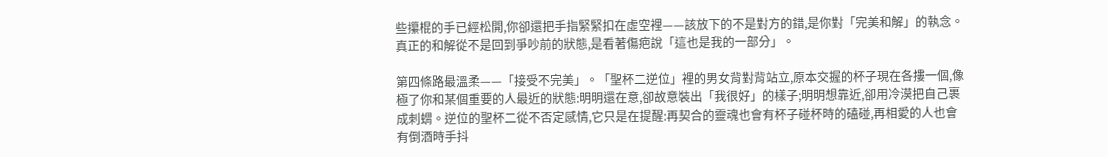些攥棍的手已經松開,你卻還把手指緊緊扣在虛空裡——該放下的不是對方的錯,是你對「完美和解」的執念。真正的和解從不是回到爭吵前的狀態,是看著傷疤說「這也是我的一部分」。

第四條路最溫柔——「接受不完美」。「聖杯二逆位」裡的男女背對背站立,原本交握的杯子現在各摟一個,像極了你和某個重要的人最近的狀態:明明還在意,卻故意裝出「我很好」的樣子;明明想靠近,卻用冷漠把自己裹成刺蝟。逆位的聖杯二從不否定感情,它只是在提醒:再契合的靈魂也會有杯子碰杯時的磕碰,再相愛的人也會有倒酒時手抖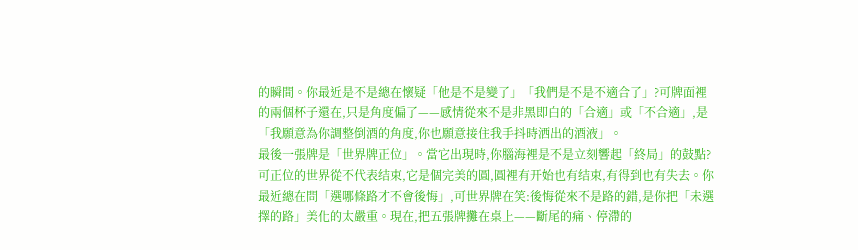的瞬間。你最近是不是總在懷疑「他是不是變了」「我們是不是不適合了」?可牌面裡的兩個杯子還在,只是角度偏了——感情從來不是非黑即白的「合適」或「不合適」,是「我願意為你調整倒酒的角度,你也願意接住我手抖時洒出的酒液」。
最後一張牌是「世界牌正位」。當它出現時,你腦海裡是不是立刻響起「終局」的鼓點?可正位的世界從不代表结束,它是個完美的圓,圓裡有开始也有结束,有得到也有失去。你最近總在問「選哪條路才不會後悔」,可世界牌在笑:後悔從來不是路的錯,是你把「未選擇的路」美化的太嚴重。現在,把五張牌攤在桌上——斷尾的痛、停滯的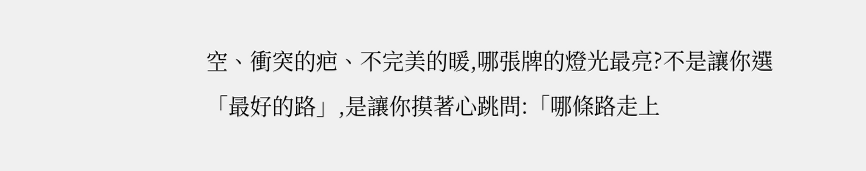空、衝突的疤、不完美的暖,哪張牌的燈光最亮?不是讓你選「最好的路」,是讓你摸著心跳問:「哪條路走上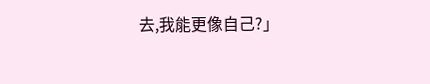去,我能更像自己?」